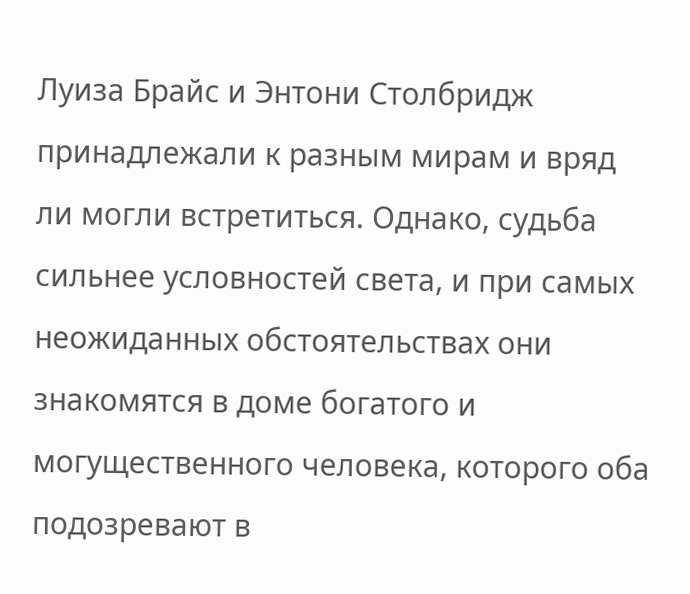Луиза Брайс и Энтони Столбридж принадлежали к разным мирам и вряд ли могли встретиться. Однако, судьба сильнее условностей света, и при самых неожиданных обстоятельствах они знакомятся в доме богатого и могущественного человека, которого оба подозревают в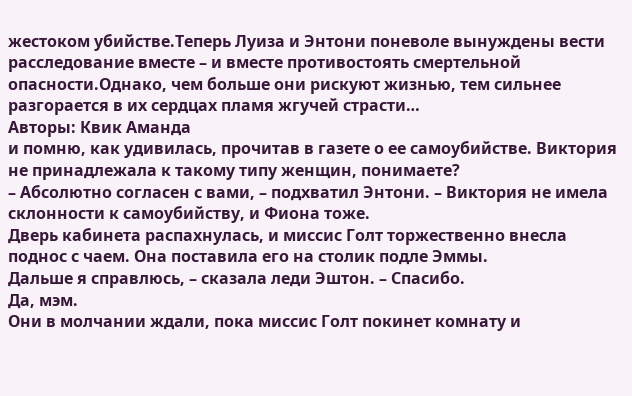жестоком убийстве.Теперь Луиза и Энтони поневоле вынуждены вести расследование вместе – и вместе противостоять смертельной опасности.Однако, чем больше они рискуют жизнью, тем сильнее разгорается в их сердцах пламя жгучей страсти…
Авторы: Квик Аманда
и помню, как удивилась, прочитав в газете о ее самоубийстве. Виктория не принадлежала к такому типу женщин, понимаете?
– Абсолютно согласен с вами, – подхватил Энтони. – Виктория не имела склонности к самоубийству, и Фиона тоже.
Дверь кабинета распахнулась, и миссис Голт торжественно внесла поднос с чаем. Она поставила его на столик подле Эммы.
Дальше я справлюсь, – сказала леди Эштон. – Спасибо.
Да, мэм.
Они в молчании ждали, пока миссис Голт покинет комнату и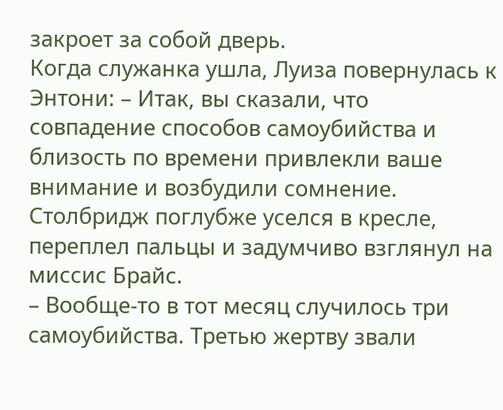закроет за собой дверь.
Когда служанка ушла, Луиза повернулась к Энтони: – Итак, вы сказали, что совпадение способов самоубийства и близость по времени привлекли ваше внимание и возбудили сомнение.
Столбридж поглубже уселся в кресле, переплел пальцы и задумчиво взглянул на миссис Брайс.
– Вообще-то в тот месяц случилось три самоубийства. Третью жертву звали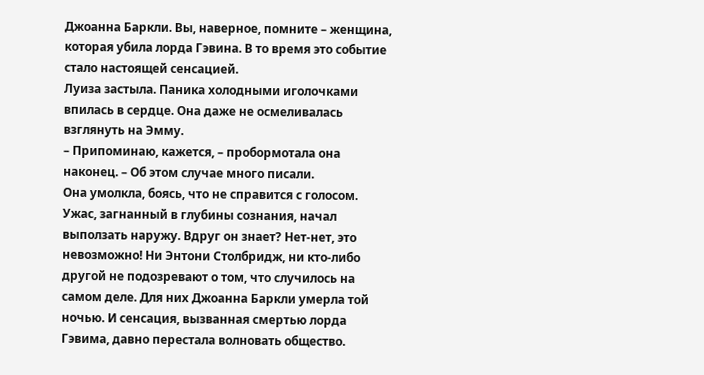Джоанна Баркли. Вы, наверное, помните – женщина, которая убила лорда Гэвина. В то время это событие стало настоящей сенсацией.
Луиза застыла. Паника холодными иголочками впилась в сердце. Она даже не осмеливалась взглянуть на Эмму.
– Припоминаю, кажется, – пробормотала она наконец. – Об этом случае много писали.
Она умолкла, боясь, что не справится с голосом. Ужас, загнанный в глубины сознания, начал выползать наружу. Вдруг он знает? Нет-нет, это невозможно! Ни Энтони Столбридж, ни кто-либо другой не подозревают о том, что случилось на самом деле. Для них Джоанна Баркли умерла той ночью. И сенсация, вызванная смертью лорда Гэвима, давно перестала волновать общество.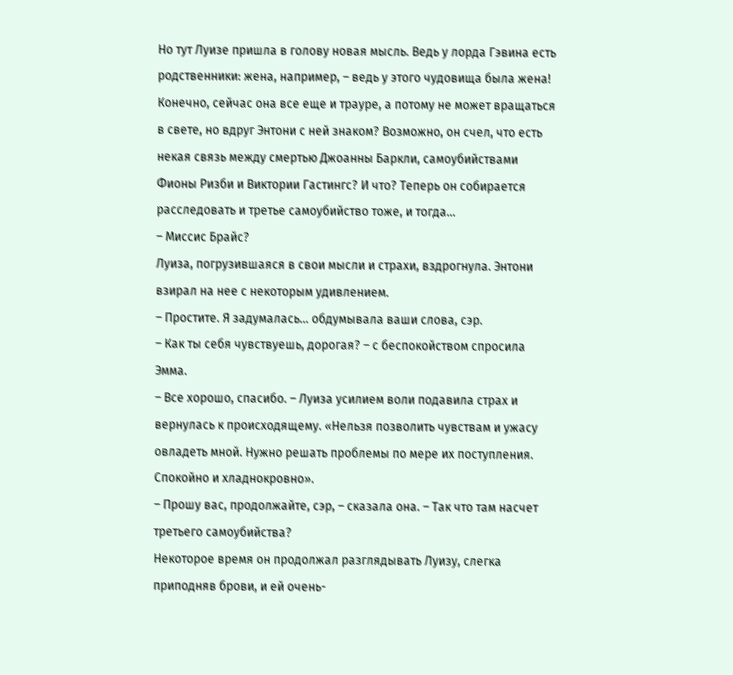Но тут Луизе пришла в голову новая мысль. Ведь у лорда Гэвина есть родственники: жена, например, – ведь у этого чудовища была жена! Конечно, сейчас она все еще и трауре, а потому не может вращаться в свете, но вдруг Энтони с ней знаком? Возможно, он счел, что есть некая связь между смертью Джоанны Баркли, самоубийствами Фионы Ризби и Виктории Гастингс? И что? Теперь он собирается расследовать и третье самоубийство тоже, и тогда…
– Миссис Брайс?
Луиза, погрузившаяся в свои мысли и страхи, вздрогнула. Энтони взирал на нее с некоторым удивлением.
– Простите. Я задумалась… обдумывала ваши слова, сэр.
– Как ты себя чувствуешь, дорогая? – с беспокойством спросила Эмма.
– Все хорошо, спасибо. – Луиза усилием воли подавила страх и вернулась к происходящему. «Нельзя позволить чувствам и ужасу овладеть мной. Нужно решать проблемы по мере их поступления. Спокойно и хладнокровно».
– Прошу вас, продолжайте, сэр, – сказала она. – Так что там насчет третьего самоубийства?
Некоторое время он продолжал разглядывать Луизу, слегка приподняв брови, и ей очень-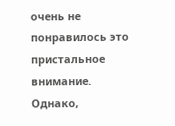очень не понравилось это пристальное внимание. Однако,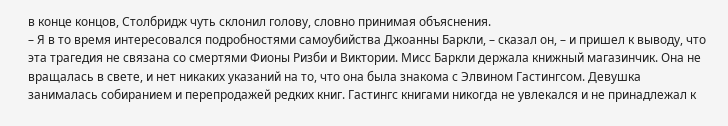в конце концов, Столбридж чуть склонил голову, словно принимая объяснения.
– Я в то время интересовался подробностями самоубийства Джоанны Баркли, – сказал он, – и пришел к выводу, что эта трагедия не связана со смертями Фионы Ризби и Виктории. Мисс Баркли держала книжный магазинчик. Она не вращалась в свете, и нет никаких указаний на то, что она была знакома с Элвином Гастингсом. Девушка занималась собиранием и перепродажей редких книг. Гастингс книгами никогда не увлекался и не принадлежал к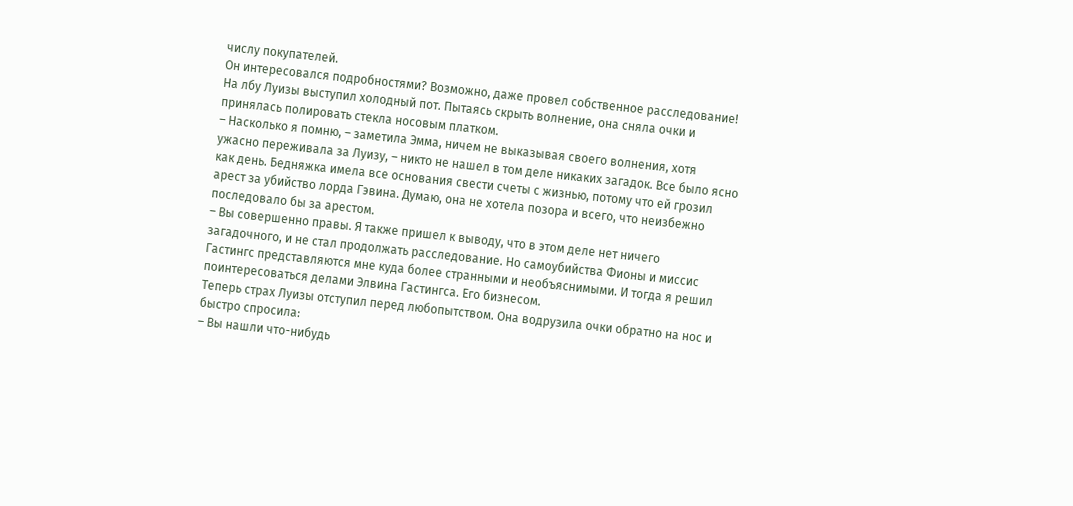числу покупателей.
Он интересовался подробностями? Возможно, даже провел собственное расследование! На лбу Луизы выступил холодный пот. Пытаясь скрыть волнение, она сняла очки и принялась полировать стекла носовым платком.
– Насколько я помню, – заметила Эмма, ничем не выказывая своего волнения, хотя ужасно переживала за Луизу, – никто не нашел в том деле никаких загадок. Все было ясно как день. Бедняжка имела все основания свести счеты с жизнью, потому что ей грозил арест за убийство лорда Гэвина. Думаю, она не хотела позора и всего, что неизбежно последовало бы за арестом.
– Вы совершенно правы. Я также пришел к выводу, что в этом деле нет ничего загадочного, и не стал продолжать расследование. Но самоубийства Фионы и миссис Гастингс представляются мне куда более странными и необъяснимыми. И тогда я решил поинтересоваться делами Элвина Гастингса. Его бизнесом.
Теперь страх Луизы отступил перед любопытством. Она водрузила очки обратно на нос и быстро спросила:
– Вы нашли что-нибудь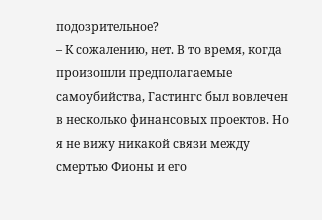подозрительное?
– К сожалению, нет. В то время, когда произошли предполагаемые самоубийства, Гастингс был вовлечен в несколько финансовых проектов. Но я не вижу никакой связи между смертью Фионы и его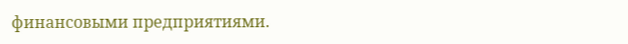финансовыми предприятиями.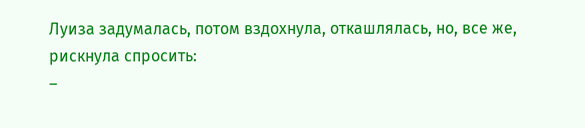Луиза задумалась, потом вздохнула, откашлялась, но, все же, рискнула спросить:
–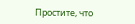Простите, что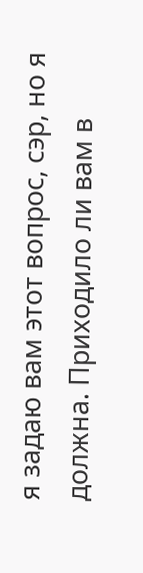я задаю вам этот вопрос, сэр, но я должна. Приходило ли вам в